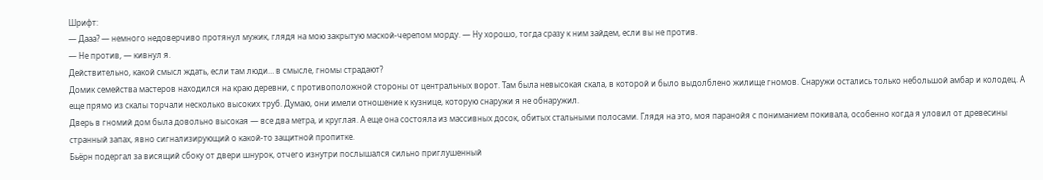Шрифт:
— Дааа? — немного недоверчиво протянул мужик, глядя на мою закрытую маской-черепом морду. — Ну хорошо, тогда сразу к ним зайдем, если вы не против.
— Не против, — кивнул я.
Действительно, какой смысл ждать, если там люди… в смысле, гномы страдают?
Домик семейства мастеров находился на краю деревни, с противоположной стороны от центральных ворот. Там была невысокая скала, в которой и было выдолблено жилище гномов. Снаружи остались только небольшой амбар и колодец. А еще прямо из скалы торчали несколько высоких труб. Думаю, они имели отношение к кузнице, которую снаружи я не обнаружил.
Дверь в гномий дом была довольно высокая — все два метра, и круглая. А еще она состояла из массивных досок, обитых стальными полосами. Глядя на это, моя паранойя с пониманием покивала, особенно когда я уловил от древесины странный запах, явно сигнализирующий о какой-то защитной пропитке.
Бьёрн подергал за висящий сбоку от двери шнурок, отчего изнутри послышался сильно приглушенный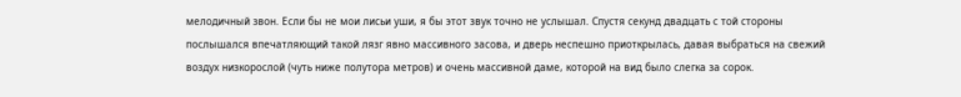мелодичный звон. Если бы не мои лисьи уши, я бы этот звук точно не услышал. Спустя секунд двадцать с той стороны послышался впечатляющий такой лязг явно массивного засова, и дверь неспешно приоткрылась, давая выбраться на свежий воздух низкорослой (чуть ниже полутора метров) и очень массивной даме, которой на вид было слегка за сорок.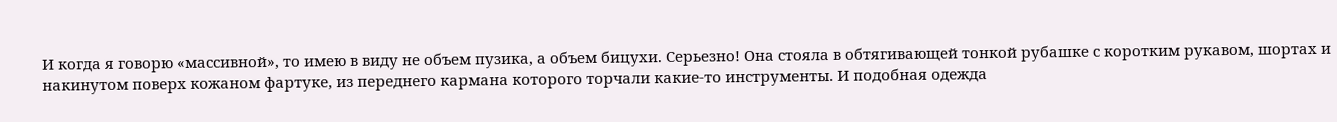И когда я говорю «массивной», то имею в виду не объем пузика, а объем бицухи. Серьезно! Она стояла в обтягивающей тонкой рубашке с коротким рукавом, шортах и накинутом поверх кожаном фартуке, из переднего кармана которого торчали какие-то инструменты. И подобная одежда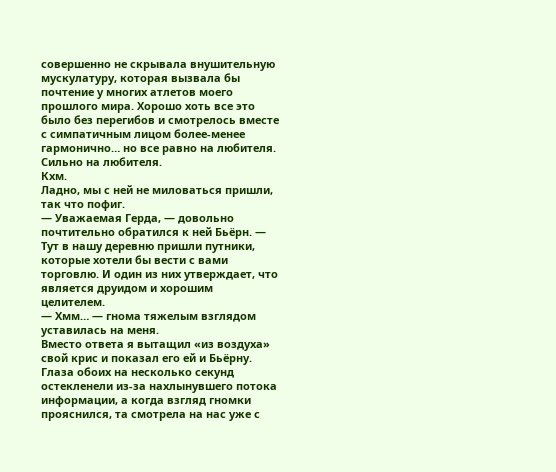совершенно не скрывала внушительную мускулатуру, которая вызвала бы почтение у многих атлетов моего прошлого мира. Хорошо хоть все это было без перегибов и смотрелось вместе с симпатичным лицом более-менее гармонично… но все равно на любителя. Сильно на любителя.
Кхм.
Ладно, мы с ней не миловаться пришли, так что пофиг.
— Уважаемая Герда, — довольно почтительно обратился к ней Бьёрн. — Тут в нашу деревню пришли путники, которые хотели бы вести с вами торговлю. И один из них утверждает, что является друидом и хорошим целителем.
— Хмм… — гнома тяжелым взглядом уставилась на меня.
Вместо ответа я вытащил «из воздуха» свой крис и показал его ей и Бьёрну. Глаза обоих на несколько секунд остекленели из-за нахлынувшего потока информации, а когда взгляд гномки прояснился, та смотрела на нас уже с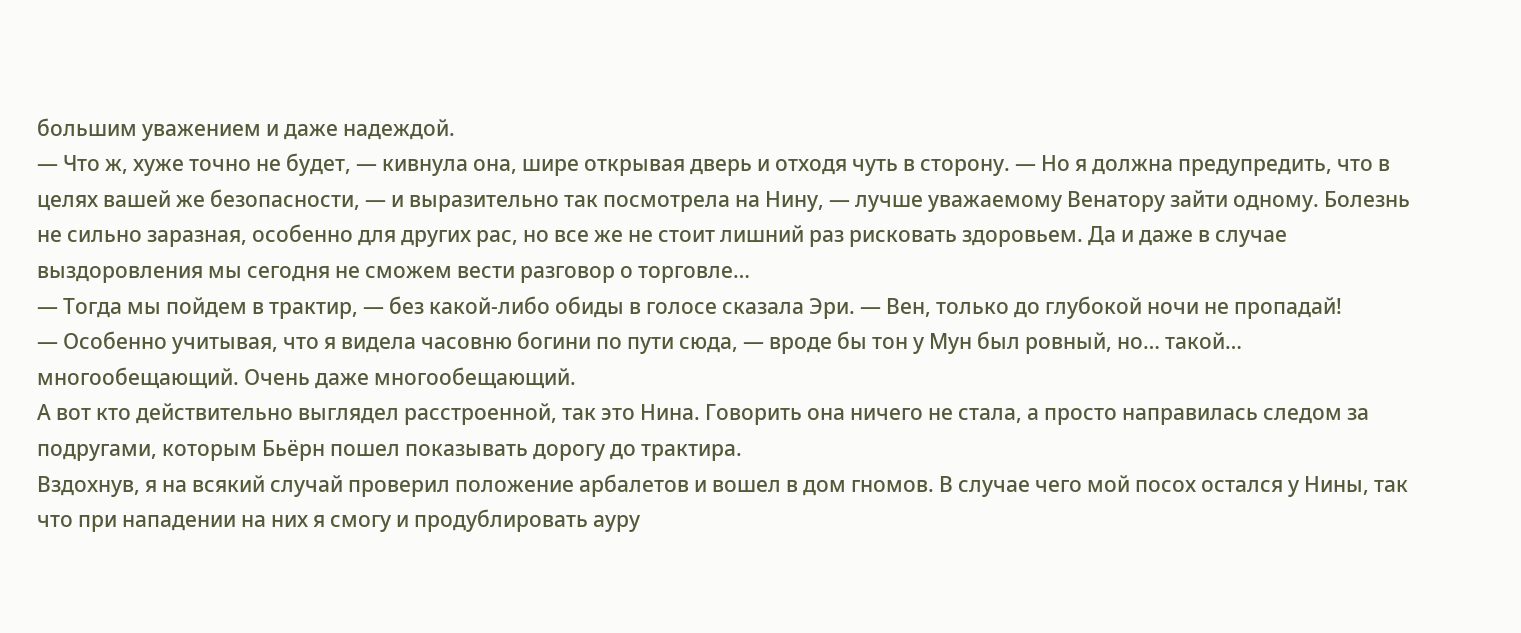большим уважением и даже надеждой.
— Что ж, хуже точно не будет, — кивнула она, шире открывая дверь и отходя чуть в сторону. — Но я должна предупредить, что в целях вашей же безопасности, — и выразительно так посмотрела на Нину, — лучше уважаемому Венатору зайти одному. Болезнь не сильно заразная, особенно для других рас, но все же не стоит лишний раз рисковать здоровьем. Да и даже в случае выздоровления мы сегодня не сможем вести разговор о торговле…
— Тогда мы пойдем в трактир, — без какой-либо обиды в голосе сказала Эри. — Вен, только до глубокой ночи не пропадай!
— Особенно учитывая, что я видела часовню богини по пути сюда, — вроде бы тон у Мун был ровный, но… такой… многообещающий. Очень даже многообещающий.
А вот кто действительно выглядел расстроенной, так это Нина. Говорить она ничего не стала, а просто направилась следом за подругами, которым Бьёрн пошел показывать дорогу до трактира.
Вздохнув, я на всякий случай проверил положение арбалетов и вошел в дом гномов. В случае чего мой посох остался у Нины, так что при нападении на них я смогу и продублировать ауру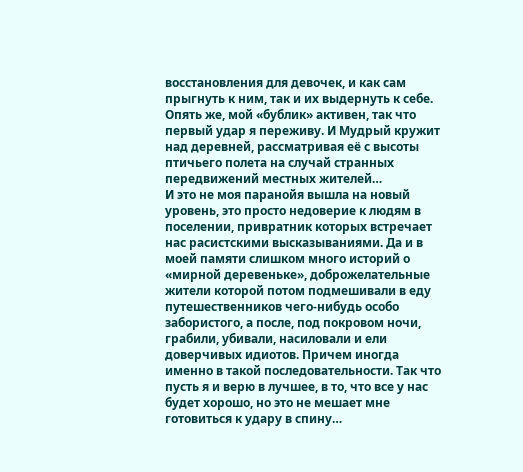восстановления для девочек, и как сам прыгнуть к ним, так и их выдернуть к себе. Опять же, мой «бублик» активен, так что первый удар я переживу. И Мудрый кружит над деревней, рассматривая её с высоты птичьего полета на случай странных передвижений местных жителей…
И это не моя паранойя вышла на новый уровень, это просто недоверие к людям в поселении, привратник которых встречает нас расистскими высказываниями. Да и в моей памяти слишком много историй о «мирной деревеньке», доброжелательные жители которой потом подмешивали в еду путешественников чего-нибудь особо забористого, а после, под покровом ночи, грабили, убивали, насиловали и ели доверчивых идиотов. Причем иногда именно в такой последовательности. Так что пусть я и верю в лучшее, в то, что все у нас будет хорошо, но это не мешает мне готовиться к удару в спину…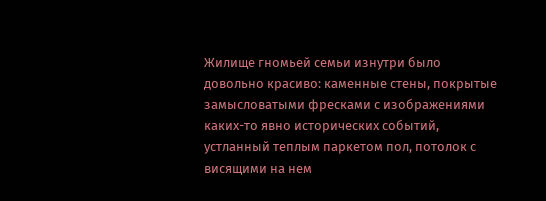Жилище гномьей семьи изнутри было довольно красиво: каменные стены, покрытые замысловатыми фресками с изображениями каких-то явно исторических событий, устланный теплым паркетом пол, потолок с висящими на нем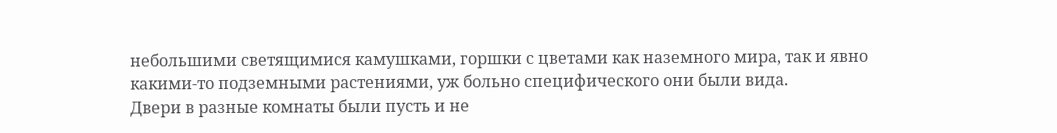небольшими светящимися камушками, горшки с цветами как наземного мира, так и явно какими-то подземными растениями, уж больно специфического они были вида.
Двери в разные комнаты были пусть и не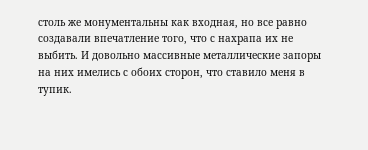столь же монументальны как входная, но все равно создавали впечатление того, что с нахрапа их не выбить. И довольно массивные металлические запоры на них имелись с обоих сторон, что ставило меня в тупик.